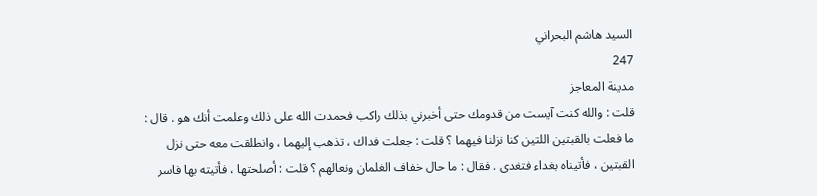السيد هاشم البحراني
247
مدينة المعاجز
قلت : والله كنت آيست من قدومك حتى أخبرني بذلك راكب فحمدت الله على ذلك وعلمت أنك هو . قال : ما فعلت بالقبتين اللتين كنا نزلنا فيهما ؟ قلت : جعلت فداك ، تذهب إليهما ، وانطلقت معه حتى نزل القبتين ، فأتيناه بغداء فتغدى . فقال : ما حال خفاف الغلمان ونعالهم ؟ قلت : أصلحتها ، فأتيته بها فاسر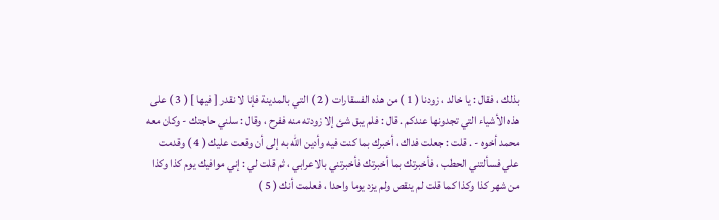بذلك ، فقال : يا خالد ، زودنا ( 1 ) من هذه الفسقارات ( 2 ) التي بالمدينة فإنا لا نقدر [ فيها ] ( 3 ) على هذه الأشياء التي تجدونها عندكم . قال : فلم يبق شئ إلا زودته منه ففرح ، وقال : سلني حاجتك - وكان معه محمد أخوه - . قلت : جعلت فداك ، أخبرك بما كنت فيه وأدين الله به إلى أن وقعت عليك ( 4 ) وقدمت علي فسألتني الحطب ، فأخبرتك بما أخبرتك فأخبرتني بالاعرابي ، ثم قلت لي : إني موافيك يوم كذا وكذا من شهر كذا وكذا كما قلت لم ينقص ولم يزد يوما واحدا ، فعلمت أنك ( 5 )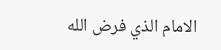الامام الذي فرض الله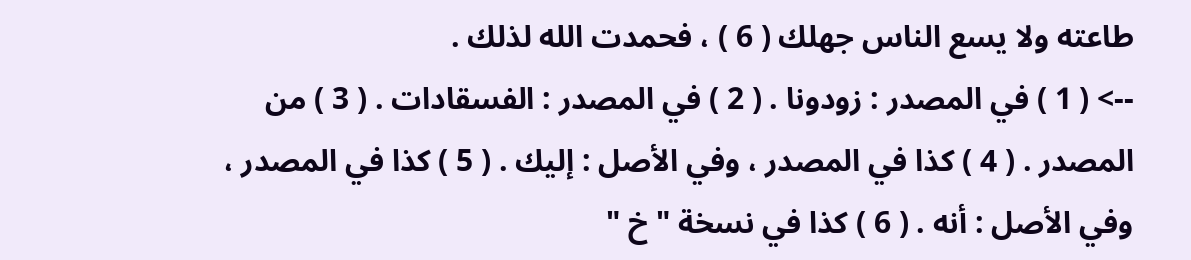طاعته ولا يسع الناس جهلك ( 6 ) ، فحمدت الله لذلك .
--> ( 1 ) في المصدر : زودونا . ( 2 ) في المصدر : الفسقادات . ( 3 ) من المصدر . ( 4 ) كذا في المصدر ، وفي الأصل : إليك . ( 5 ) كذا في المصدر ، وفي الأصل : أنه . ( 6 ) كذا في نسخة " خ "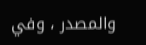والمصدر ، وفي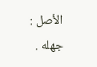الأصل : جهله .